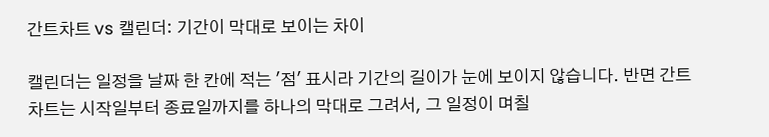간트차트 vs 캘린더: 기간이 막대로 보이는 차이

캘린더는 일정을 날짜 한 칸에 적는 '점' 표시라 기간의 길이가 눈에 보이지 않습니다. 반면 간트차트는 시작일부터 종료일까지를 하나의 막대로 그려서, 그 일정이 며칠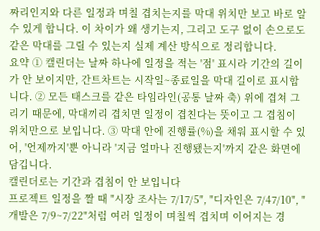짜리인지와 다른 일정과 며칠 겹치는지를 막대 위치만 보고 바로 알 수 있게 합니다. 이 차이가 왜 생기는지, 그리고 도구 없이 손으로도 같은 막대를 그릴 수 있는지 실제 계산 방식으로 정리합니다.
요약 ① 캘린더는 날짜 하나에 일정을 적는 '점' 표시라 기간의 길이가 안 보이지만, 간트차트는 시작일~종료일을 막대 길이로 표시합니다. ② 모든 태스크를 같은 타임라인(공통 날짜 축) 위에 겹쳐 그리기 때문에, 막대끼리 겹치면 일정이 겹친다는 뜻이고 그 겹침이 위치만으로 보입니다. ③ 막대 안에 진행률(%)을 채워 표시할 수 있어, '언제까지'뿐 아니라 '지금 얼마나 진행됐는지'까지 같은 화면에 담깁니다.
캘린더로는 기간과 겹침이 안 보입니다
프로젝트 일정을 짤 때 "시장 조사는 7/17/5", "디자인은 7/47/10", "개발은 7/9~7/22"처럼 여러 일정이 며칠씩 겹치며 이어지는 경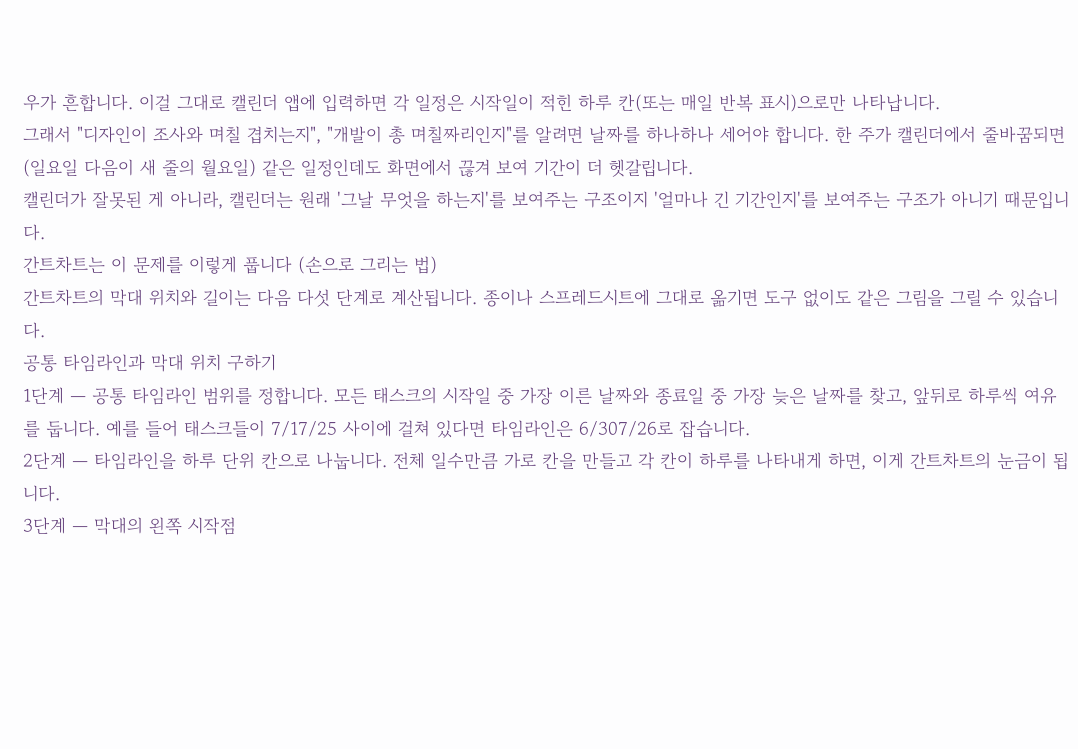우가 흔합니다. 이걸 그대로 캘린더 앱에 입력하면 각 일정은 시작일이 적힌 하루 칸(또는 매일 반복 표시)으로만 나타납니다.
그래서 "디자인이 조사와 며칠 겹치는지", "개발이 총 며칠짜리인지"를 알려면 날짜를 하나하나 세어야 합니다. 한 주가 캘린더에서 줄바꿈되면(일요일 다음이 새 줄의 월요일) 같은 일정인데도 화면에서 끊겨 보여 기간이 더 헷갈립니다.
캘린더가 잘못된 게 아니라, 캘린더는 원래 '그날 무엇을 하는지'를 보여주는 구조이지 '얼마나 긴 기간인지'를 보여주는 구조가 아니기 때문입니다.
간트차트는 이 문제를 이렇게 풉니다 (손으로 그리는 법)
간트차트의 막대 위치와 길이는 다음 다섯 단계로 계산됩니다. 종이나 스프레드시트에 그대로 옮기면 도구 없이도 같은 그림을 그릴 수 있습니다.
공통 타임라인과 막대 위치 구하기
1단계 — 공통 타임라인 범위를 정합니다. 모든 태스크의 시작일 중 가장 이른 날짜와 종료일 중 가장 늦은 날짜를 찾고, 앞뒤로 하루씩 여유를 둡니다. 예를 들어 태스크들이 7/17/25 사이에 걸쳐 있다면 타임라인은 6/307/26로 잡습니다.
2단계 — 타임라인을 하루 단위 칸으로 나눕니다. 전체 일수만큼 가로 칸을 만들고 각 칸이 하루를 나타내게 하면, 이게 간트차트의 눈금이 됩니다.
3단계 — 막대의 왼쪽 시작점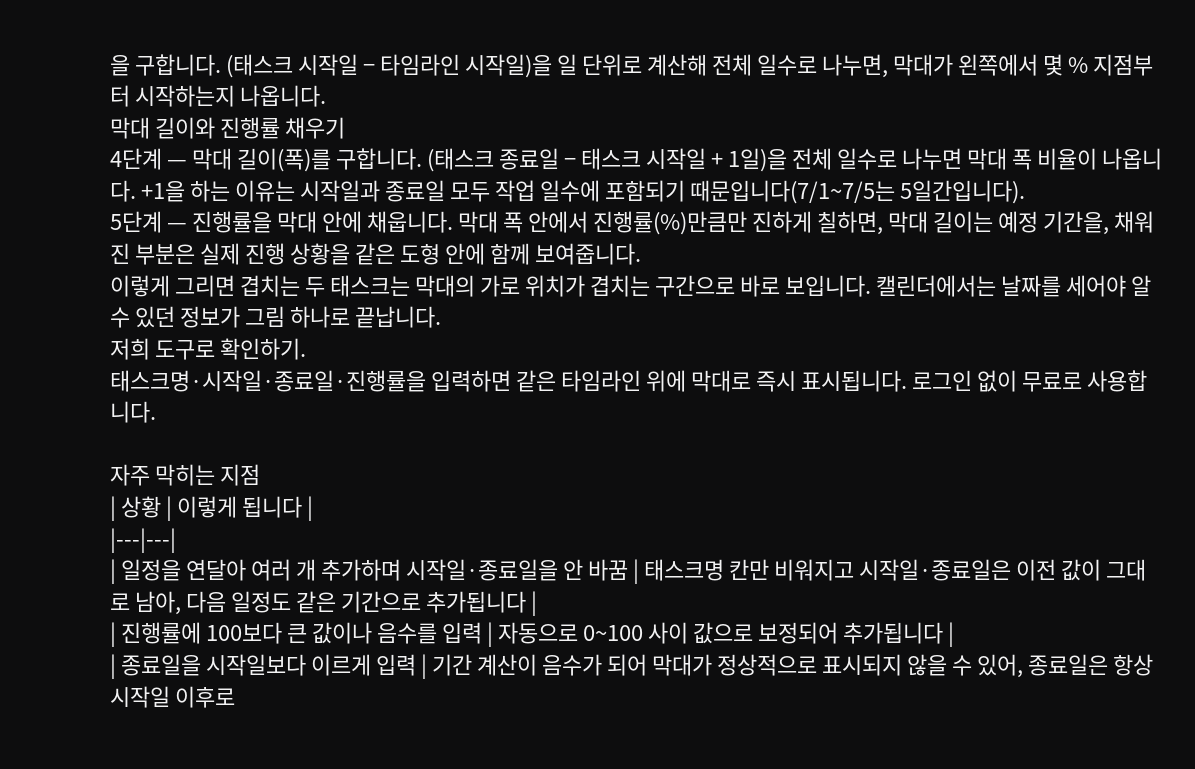을 구합니다. (태스크 시작일 − 타임라인 시작일)을 일 단위로 계산해 전체 일수로 나누면, 막대가 왼쪽에서 몇 % 지점부터 시작하는지 나옵니다.
막대 길이와 진행률 채우기
4단계 — 막대 길이(폭)를 구합니다. (태스크 종료일 − 태스크 시작일 + 1일)을 전체 일수로 나누면 막대 폭 비율이 나옵니다. +1을 하는 이유는 시작일과 종료일 모두 작업 일수에 포함되기 때문입니다(7/1~7/5는 5일간입니다).
5단계 — 진행률을 막대 안에 채웁니다. 막대 폭 안에서 진행률(%)만큼만 진하게 칠하면, 막대 길이는 예정 기간을, 채워진 부분은 실제 진행 상황을 같은 도형 안에 함께 보여줍니다.
이렇게 그리면 겹치는 두 태스크는 막대의 가로 위치가 겹치는 구간으로 바로 보입니다. 캘린더에서는 날짜를 세어야 알 수 있던 정보가 그림 하나로 끝납니다.
저희 도구로 확인하기.
태스크명·시작일·종료일·진행률을 입력하면 같은 타임라인 위에 막대로 즉시 표시됩니다. 로그인 없이 무료로 사용합니다.

자주 막히는 지점
| 상황 | 이렇게 됩니다 |
|---|---|
| 일정을 연달아 여러 개 추가하며 시작일·종료일을 안 바꿈 | 태스크명 칸만 비워지고 시작일·종료일은 이전 값이 그대로 남아, 다음 일정도 같은 기간으로 추가됩니다 |
| 진행률에 100보다 큰 값이나 음수를 입력 | 자동으로 0~100 사이 값으로 보정되어 추가됩니다 |
| 종료일을 시작일보다 이르게 입력 | 기간 계산이 음수가 되어 막대가 정상적으로 표시되지 않을 수 있어, 종료일은 항상 시작일 이후로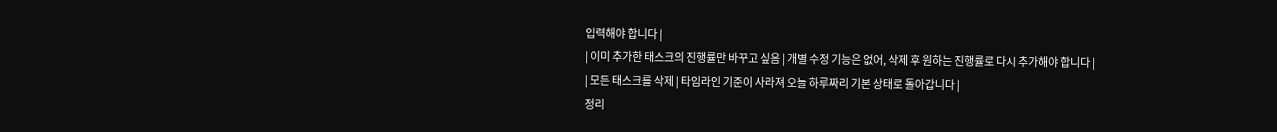입력해야 합니다 |
| 이미 추가한 태스크의 진행률만 바꾸고 싶음 | 개별 수정 기능은 없어, 삭제 후 원하는 진행률로 다시 추가해야 합니다 |
| 모든 태스크를 삭제 | 타임라인 기준이 사라져 오늘 하루짜리 기본 상태로 돌아갑니다 |
정리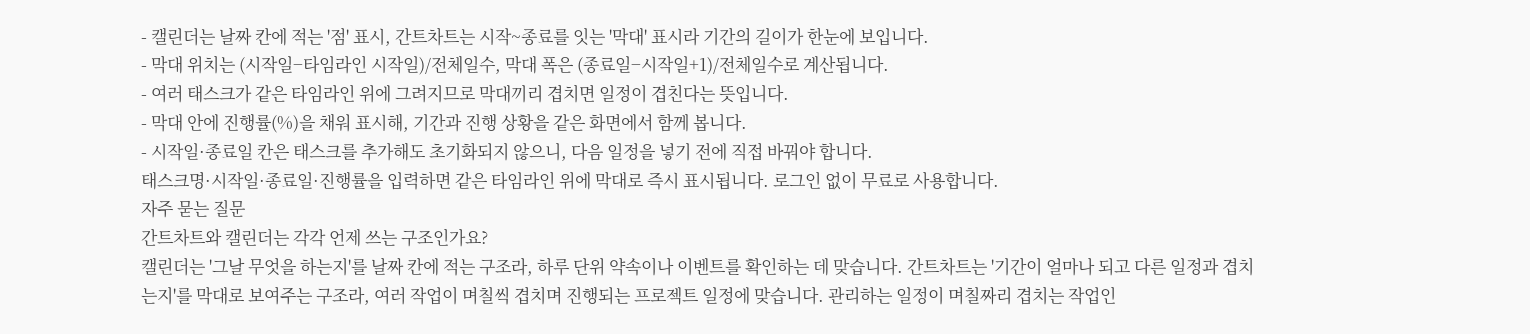- 캘린더는 날짜 칸에 적는 '점' 표시, 간트차트는 시작~종료를 잇는 '막대' 표시라 기간의 길이가 한눈에 보입니다.
- 막대 위치는 (시작일−타임라인 시작일)/전체일수, 막대 폭은 (종료일−시작일+1)/전체일수로 계산됩니다.
- 여러 태스크가 같은 타임라인 위에 그려지므로 막대끼리 겹치면 일정이 겹친다는 뜻입니다.
- 막대 안에 진행률(%)을 채워 표시해, 기간과 진행 상황을 같은 화면에서 함께 봅니다.
- 시작일·종료일 칸은 태스크를 추가해도 초기화되지 않으니, 다음 일정을 넣기 전에 직접 바꿔야 합니다.
태스크명·시작일·종료일·진행률을 입력하면 같은 타임라인 위에 막대로 즉시 표시됩니다. 로그인 없이 무료로 사용합니다.
자주 묻는 질문
간트차트와 캘린더는 각각 언제 쓰는 구조인가요?
캘린더는 '그날 무엇을 하는지'를 날짜 칸에 적는 구조라, 하루 단위 약속이나 이벤트를 확인하는 데 맞습니다. 간트차트는 '기간이 얼마나 되고 다른 일정과 겹치는지'를 막대로 보여주는 구조라, 여러 작업이 며칠씩 겹치며 진행되는 프로젝트 일정에 맞습니다. 관리하는 일정이 며칠짜리 겹치는 작업인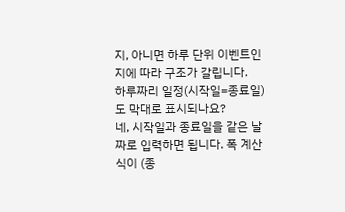지, 아니면 하루 단위 이벤트인지에 따라 구조가 갈립니다.
하루짜리 일정(시작일=종료일)도 막대로 표시되나요?
네, 시작일과 종료일을 같은 날짜로 입력하면 됩니다. 폭 계산식이 (종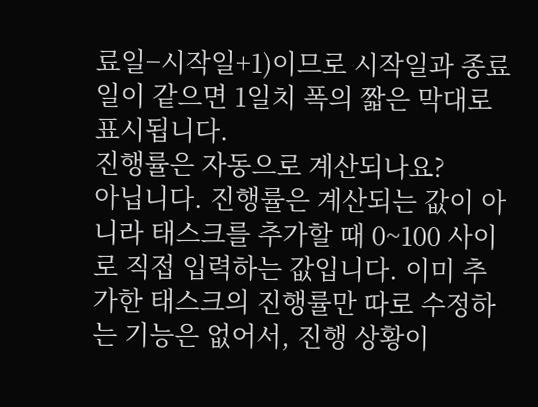료일−시작일+1)이므로 시작일과 종료일이 같으면 1일치 폭의 짧은 막대로 표시됩니다.
진행률은 자동으로 계산되나요?
아닙니다. 진행률은 계산되는 값이 아니라 태스크를 추가할 때 0~100 사이로 직접 입력하는 값입니다. 이미 추가한 태스크의 진행률만 따로 수정하는 기능은 없어서, 진행 상황이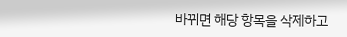바뀌면 해당 항목을 삭제하고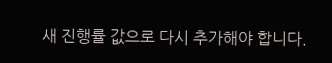새 진행률 값으로 다시 추가해야 합니다.